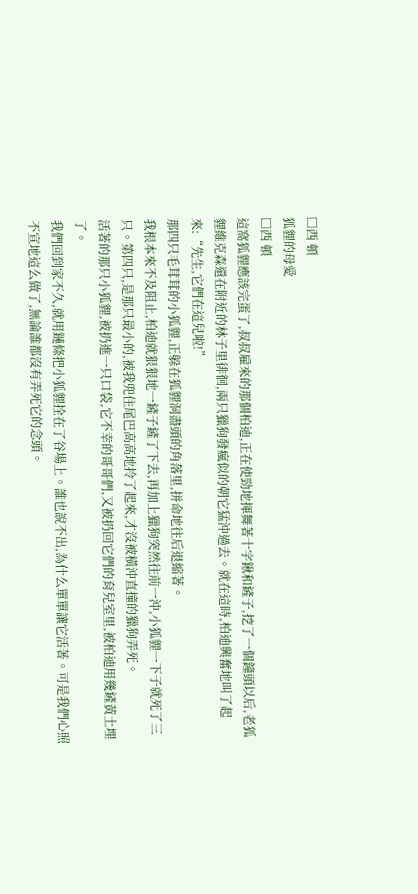□西 頓
狐貍的母愛
□西 頓
這窩狐貍應該完蛋了,叔叔雇來的那個柏迪,正在使勁地揮舞著十字鍬和鏟子,挖了一個鐘頭以后,老狐貍維克森還在附近的林子里徘徊,兩只獵狗發瘋似的朝它猛沖過去。就在這時,柏迪興奮地叫了起來:“先生,它們在這兒啦!”
那四只毛茸茸的小狐貍,正躲在狐貍洞盡頭的角落里,拼命地往后退縮著。
我根本來不及阻止,柏迪就狠狠地一鏟子鏟了下去,再加上獵狗突然往前一沖,小狐貍一下子就死了三只。第四只,是那只最小的,被我兜住尾巴高高地拎了起來,才沒被橫沖直撞的獵狗弄死。
活著的那只小狐貍,被扔進一只口袋,它不幸的哥哥們,又被扔回它們的育兒室里,被柏迪用幾鏟黃土埋了。
我們回到家不久,就用鏈條把小狐貍拴在了谷場上。誰也說不出,為什么單單讓它活著。可是我們心照不宣地這么做了,無論誰都沒有弄死它的念頭。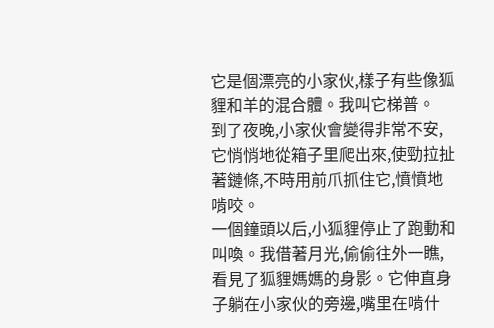它是個漂亮的小家伙,樣子有些像狐貍和羊的混合體。我叫它梯普。
到了夜晚,小家伙會變得非常不安,它悄悄地從箱子里爬出來,使勁拉扯著鏈條,不時用前爪抓住它,憤憤地啃咬。
一個鐘頭以后,小狐貍停止了跑動和叫喚。我借著月光,偷偷往外一瞧,看見了狐貍媽媽的身影。它伸直身子躺在小家伙的旁邊,嘴里在啃什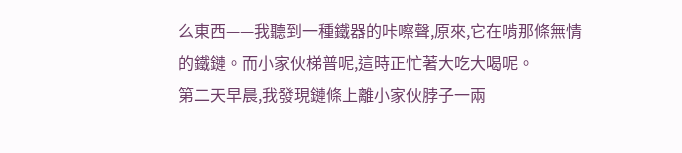么東西——我聽到一種鐵器的咔嚓聲,原來,它在啃那條無情的鐵鏈。而小家伙梯普呢,這時正忙著大吃大喝呢。
第二天早晨,我發現鏈條上離小家伙脖子一兩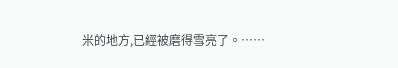米的地方,已經被磨得雪亮了。……